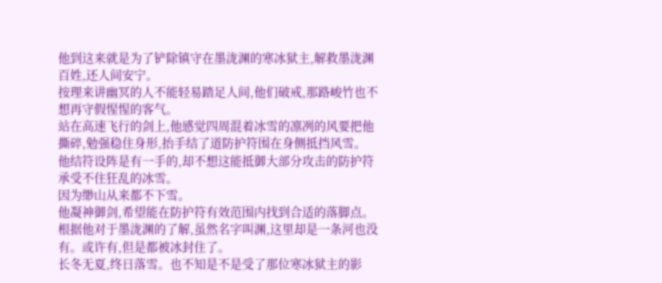他到这来就是为了铲除镇守在墨泷渊的寒冰狱主,解救墨泷渊百姓,还人间安宁。
按理来讲幽冥的人不能轻易踏足人间,他们破戒,那路峻竹也不想再守假惺惺的客气。
站在高速飞行的剑上,他感觉四周混着冰雪的凛冽的风要把他撕碎,勉强稳住身形,抬手结了道防护符围在身侧抵挡风雪。
他结符设阵是有一手的,却不想这能抵御大部分攻击的防护符承受不住狂乱的冰雪。
因为缈山从来都不下雪。
他凝神御剑,希望能在防护符有效范围内找到合适的落脚点。
根据他对于墨泷渊的了解,虽然名字叫渊,这里却是一条河也没有。或许有,但是都被冰封住了。
长冬无夏,终日落雪。也不知是不是受了那位寒冰狱主的影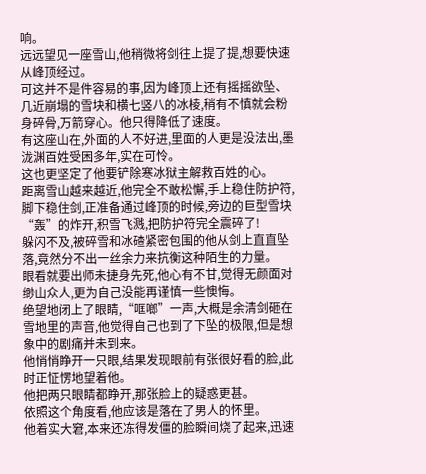响。
远远望见一座雪山,他稍微将剑往上提了提,想要快速从峰顶经过。
可这并不是件容易的事,因为峰顶上还有摇摇欲坠、几近崩塌的雪块和横七竖八的冰棱,稍有不慎就会粉身碎骨,万箭穿心。他只得降低了速度。
有这座山在,外面的人不好进,里面的人更是没法出,墨泷渊百姓受困多年,实在可怜。
这也更坚定了他要铲除寒冰狱主解救百姓的心。
距离雪山越来越近,他完全不敢松懈,手上稳住防护符,脚下稳住剑,正准备通过峰顶的时候,旁边的巨型雪块“轰”的炸开,积雪飞溅,把防护符完全震碎了!
躲闪不及,被碎雪和冰碴紧密包围的他从剑上直直坠落,竟然分不出一丝余力来抗衡这种陌生的力量。
眼看就要出师未捷身先死,他心有不甘,觉得无颜面对缈山众人,更为自己没能再谨慎一些懊悔。
绝望地闭上了眼睛,“哐啷”一声,大概是余清剑砸在雪地里的声音,他觉得自己也到了下坠的极限,但是想象中的剧痛并未到来。
他悄悄睁开一只眼,结果发现眼前有张很好看的脸,此时正怔愣地望着他。
他把两只眼睛都睁开,那张脸上的疑惑更甚。
依照这个角度看,他应该是落在了男人的怀里。
他着实大窘,本来还冻得发僵的脸瞬间烧了起来,迅速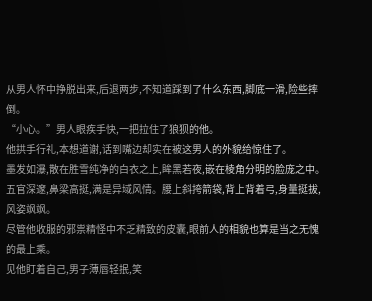从男人怀中挣脱出来,后退两步,不知道踩到了什么东西,脚底一滑,险些摔倒。
“小心。”男人眼疾手快,一把拉住了狼狈的他。
他拱手行礼,本想道谢,话到嘴边却实在被这男人的外貌给惊住了。
墨发如瀑,散在胜雪纯净的白衣之上,眸黑若夜,嵌在棱角分明的脸庞之中。五官深邃,鼻梁高挺,满是异域风情。腰上斜挎箭袋,背上背着弓,身量挺拔,风姿飒飒。
尽管他收服的邪祟精怪中不乏精致的皮囊,眼前人的相貌也算是当之无愧的最上乘。
见他盯着自己,男子薄唇轻抿,笑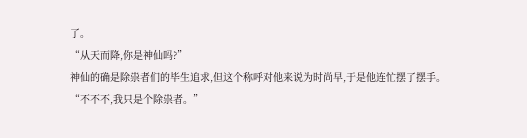了。
“从天而降,你是神仙吗?”
神仙的确是除祟者们的毕生追求,但这个称呼对他来说为时尚早,于是他连忙摆了摆手。
“不不不,我只是个除祟者。”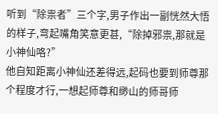听到“除祟者”三个字,男子作出一副恍然大悟的样子,弯起嘴角笑意更甚,“除掉邪祟,那就是小神仙咯?”
他自知距离小神仙还差得远,起码也要到师尊那个程度才行,一想起师尊和缈山的师哥师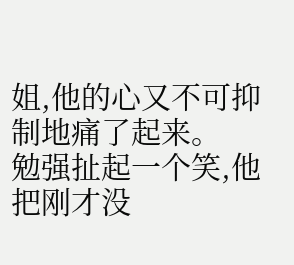姐,他的心又不可抑制地痛了起来。
勉强扯起一个笑,他把刚才没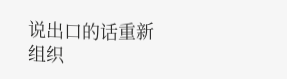说出口的话重新组织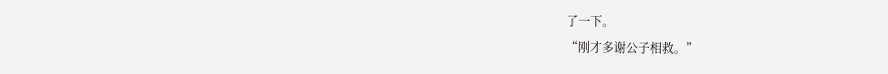了一下。
“刚才多谢公子相救。”